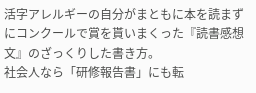活字アレルギーの自分がまともに本を読まずにコンクールで賞を貰いまくった『読書感想文』のざっくりした書き方。
社会人なら「研修報告書」にも転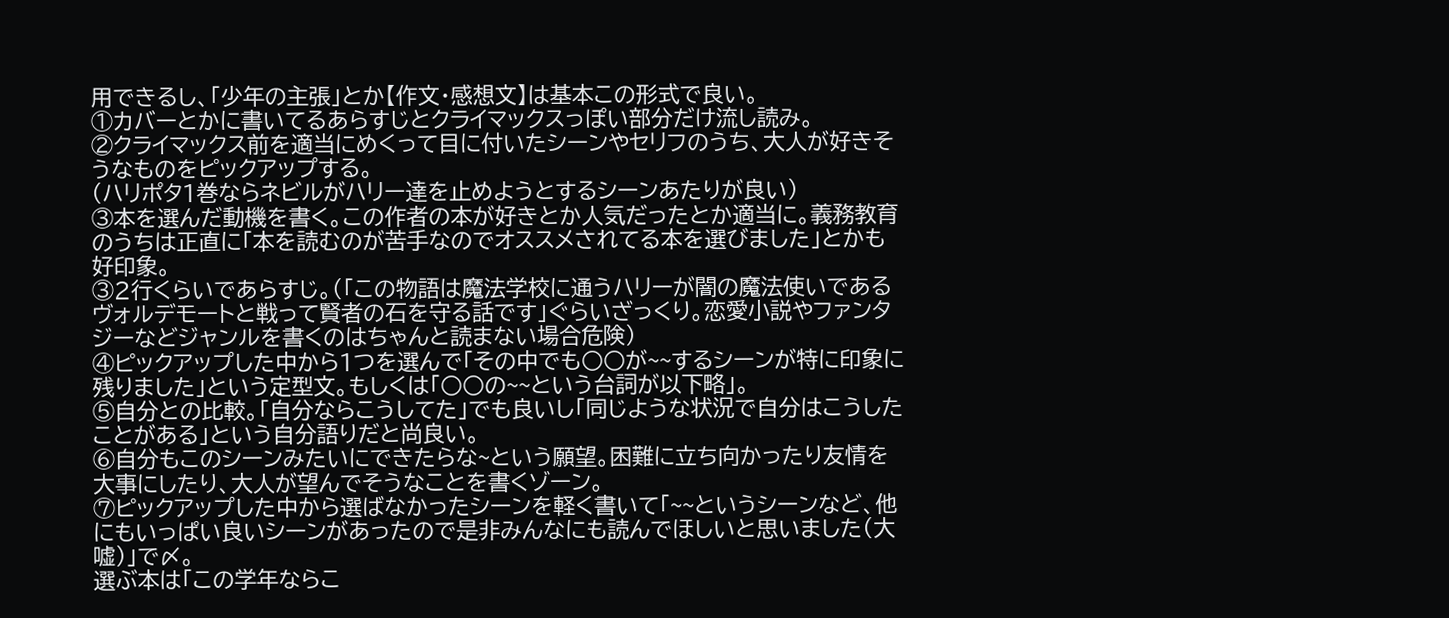用できるし、「少年の主張」とか【作文・感想文】は基本この形式で良い。
①カバーとかに書いてるあらすじとクライマックスっぽい部分だけ流し読み。
②クライマックス前を適当にめくって目に付いたシーンやセリフのうち、大人が好きそうなものをピックアップする。
(ハリポタ1巻ならネビルがハリー達を止めようとするシーンあたりが良い)
③本を選んだ動機を書く。この作者の本が好きとか人気だったとか適当に。義務教育のうちは正直に「本を読むのが苦手なのでオススメされてる本を選びました」とかも好印象。
③2行くらいであらすじ。(「この物語は魔法学校に通うハリーが闇の魔法使いであるヴォルデモートと戦って賢者の石を守る話です」ぐらいざっくり。恋愛小説やファンタジーなどジャンルを書くのはちゃんと読まない場合危険)
④ピックアップした中から1つを選んで「その中でも○○が~~するシーンが特に印象に残りました」という定型文。もしくは「○○の~~という台詞が以下略」。
⑤自分との比較。「自分ならこうしてた」でも良いし「同じような状況で自分はこうしたことがある」という自分語りだと尚良い。
⑥自分もこのシーンみたいにできたらな~という願望。困難に立ち向かったり友情を大事にしたり、大人が望んでそうなことを書くゾーン。
⑦ピックアップした中から選ばなかったシーンを軽く書いて「~~というシーンなど、他にもいっぱい良いシーンがあったので是非みんなにも読んでほしいと思いました(大嘘)」で〆。
選ぶ本は「この学年ならこ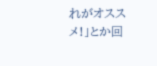れがオススメ!」とか回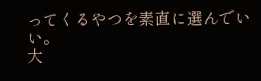ってくるやつを素直に選んでいい。
大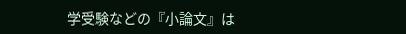学受験などの『小論文』は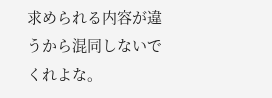求められる内容が違うから混同しないでくれよな。